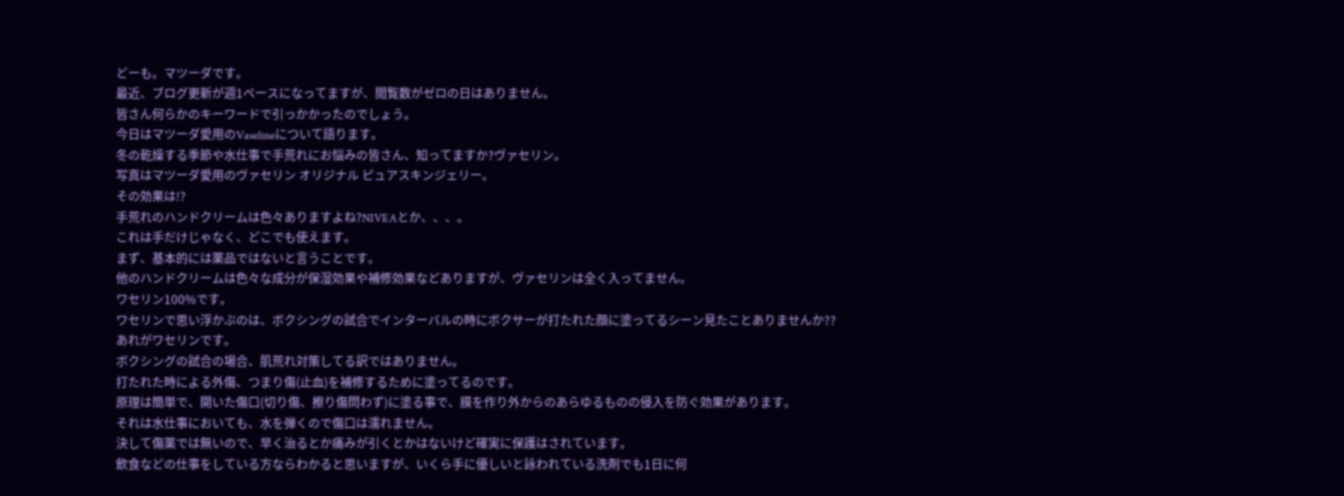どーも。マツーダです。
最近、ブログ更新が週1ペースになってますが、閲覧数がゼロの日はありません。
皆さん何らかのキーワードで引っかかったのでしょう。
今日はマツーダ愛用のVaselineについて語ります。
冬の乾燥する季節や水仕事で手荒れにお悩みの皆さん、知ってますか?ヴァセリン。
写真はマツーダ愛用のヴァセリン オリジナル ピュアスキンジェリー。
その効果は!?
手荒れのハンドクリームは色々ありますよね?NIVEAとか、、、。
これは手だけじゃなく、どこでも使えます。
まず、基本的には薬品ではないと言うことです。
他のハンドクリームは色々な成分が保湿効果や補修効果などありますが、ヴァセリンは全く入ってません。
ワセリン100%です。
ワセリンで思い浮かぶのは、ボクシングの試合でインターバルの時にボクサーが打たれた顔に塗ってるシーン見たことありませんか??
あれがワセリンです。
ボクシングの試合の場合、肌荒れ対策してる訳ではありません。
打たれた時による外傷、つまり傷(止血)を補修するために塗ってるのです。
原理は簡単で、開いた傷口(切り傷、擦り傷問わず)に塗る事で、膜を作り外からのあらゆるものの侵入を防ぐ効果があります。
それは水仕事においても、水を弾くので傷口は濡れません。
決して傷薬では無いので、早く治るとか痛みが引くとかはないけど確実に保護はされています。
飲食などの仕事をしている方ならわかると思いますが、いくら手に優しいと詠われている洗剤でも1日に何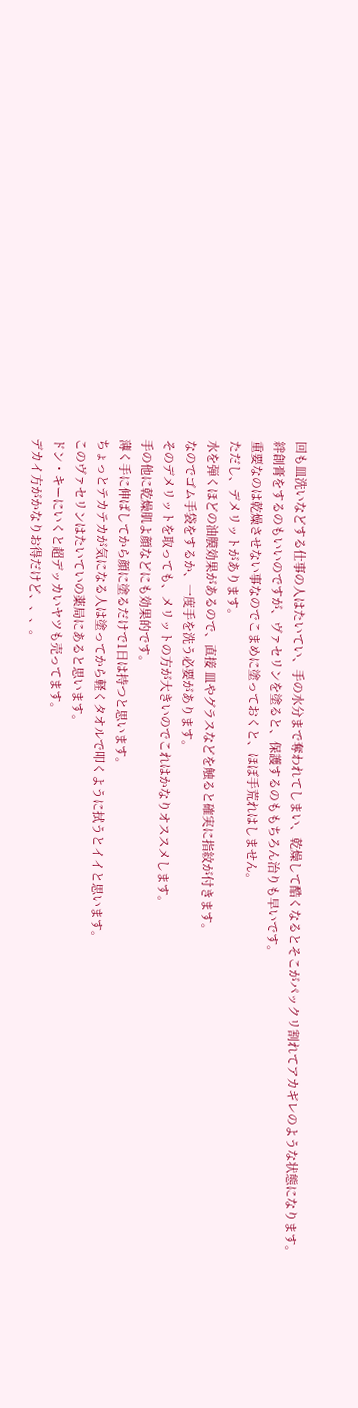回も皿洗いなどする仕事の人はたいてい、手の水分まで奪われてしまい、乾燥して酷くなるとそこがパックリ割れてアカギレのような状態になります。
絆創膏をするのもいいのですが、ヴァセリンを塗ると、保護するのももちろん治りも早いです。
重要なのは乾燥させない事なのでこまめに塗っておくと、ほぼ手荒れはしません。
ただし、デメリットがあります。
水を弾くほどの油膜効果があるので、直接 皿やグラスなどを触ると確実に指紋が付きます。
なのでゴム手袋をするか、一度手を洗う必要があります。
そのデメリットを取っても、メリットの方が大きいのでこれはかなりオススメします。
手の他に乾燥肌よ顔などにも効果的です。
薄く手に伸ばしてから顔に塗るだけで1日は持つと思います。
ちょっとテカテカが気になる人は塗ってから軽くタオルで叩くように拭うとイイと思います。
このヴァセリンはたいていの薬局にあると思います。
ドン・キーにいくと超デッカいヤツも売ってます。
デカイ方がかなりお得だけど、、、。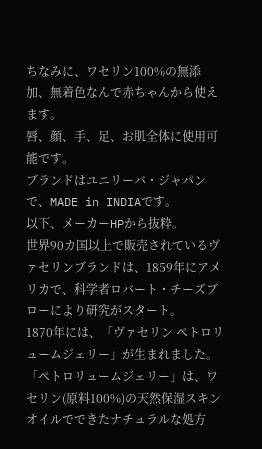ちなみに、ワセリン100%の無添加、無着色なんで赤ちゃんから使えます。
唇、顔、手、足、お肌全体に使用可能です。
ブランドはユニリーバ・ジャパンで、MADE in INDIAです。
以下、メーカーHPから抜粋。
世界90カ国以上で販売されているヴァセリンブランドは、1859年にアメリカで、科学者ロバート・チーズブローにより研究がスタート。
1870年には、「ヴァセリン ペトロリュームジェリー」が生まれました。
「ペトロリュームジェリー」は、ワセリン(原料100%)の天然保湿スキンオイルでできたナチュラルな処方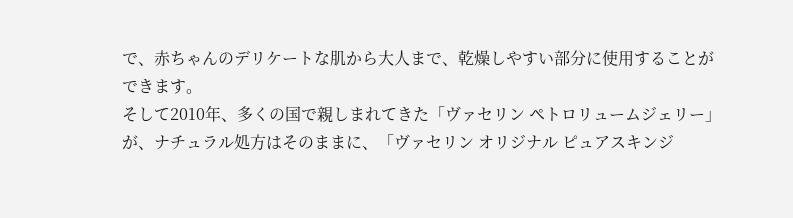で、赤ちゃんのデリケートな肌から大人まで、乾燥しやすい部分に使用することができます。
そして2010年、多くの国で親しまれてきた「ヴァセリン ペトロリュームジェリー」が、ナチュラル処方はそのままに、「ヴァセリン オリジナル ピュアスキンジ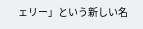ェリー」という新しい名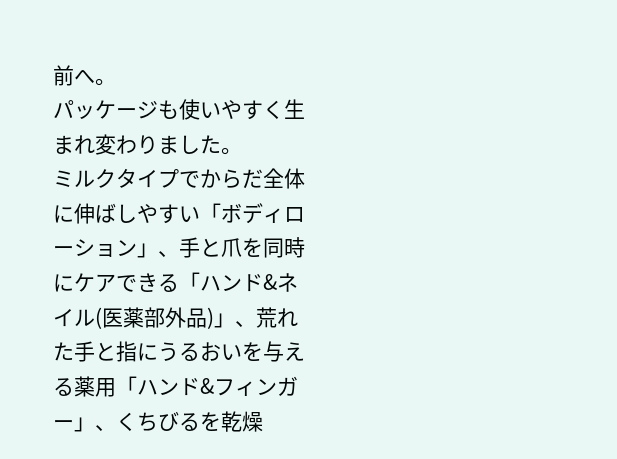前へ。
パッケージも使いやすく生まれ変わりました。
ミルクタイプでからだ全体に伸ばしやすい「ボディローション」、手と爪を同時にケアできる「ハンド&ネイル(医薬部外品)」、荒れた手と指にうるおいを与える薬用「ハンド&フィンガー」、くちびるを乾燥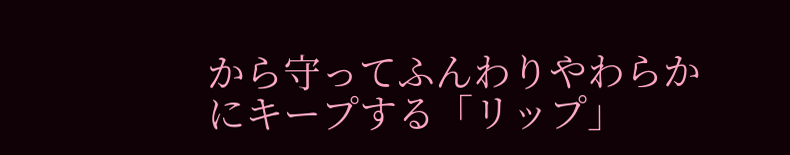から守ってふんわりやわらかにキープする「リップ」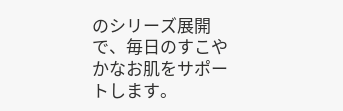のシリーズ展開で、毎日のすこやかなお肌をサポートします。